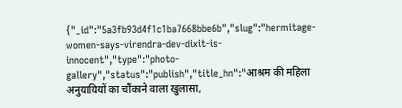{"_id":"5a3fb93d4f1c1ba7668bbe6b","slug":"hermitage-women-says-virendra-dev-dixit-is-innocent","type":"photo-gallery","status":"publish","title_hn":"आश्रम की महिला अनुयायियों का चौंकाने वाला खुलासा,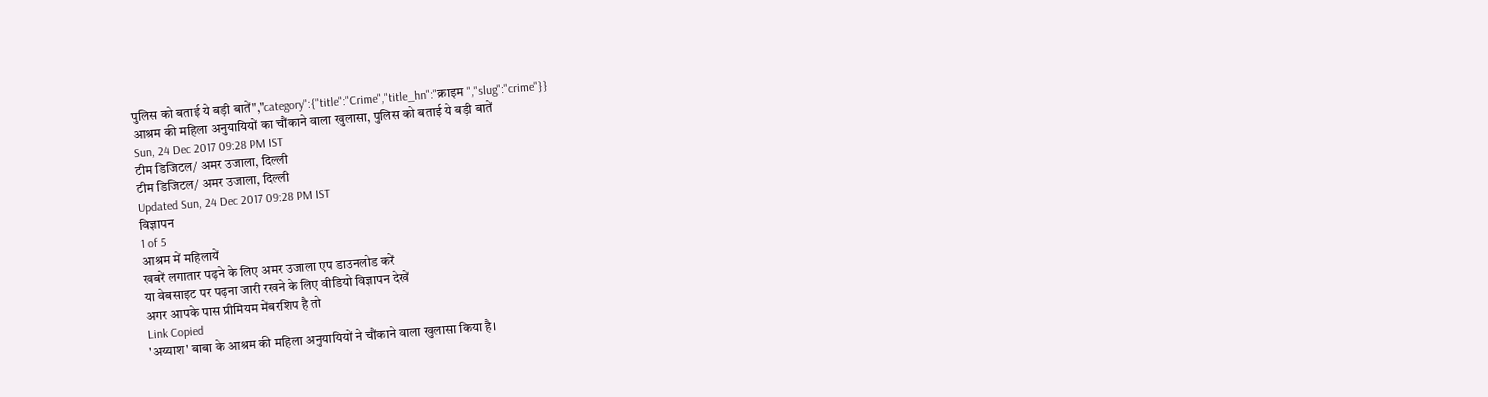पुलिस को बताई ये बड़ी बातें","category":{"title":"Crime","title_hn":"क्राइम ","slug":"crime"}}
आश्रम की महिला अनुयायियों का चौंकाने वाला खुलासा, पुलिस को बताई ये बड़ी बातें
Sun, 24 Dec 2017 09:28 PM IST
टीम डिजिटल/ अमर उजाला, दिल्ली
टीम डिजिटल/ अमर उजाला, दिल्ली
Updated Sun, 24 Dec 2017 09:28 PM IST
विज्ञापन
1 of 5
आश्रम में महिलायें
खबरें लगातार पढ़ने के लिए अमर उजाला एप डाउनलोड करें
या वेबसाइट पर पढ़ना जारी रखने के लिए वीडियो विज्ञापन देखें
अगर आपके पास प्रीमियम मेंबरशिप है तो
Link Copied
'अय्याश' बाबा के आश्रम की महिला अनुयायियों ने चौंकाने वाला खुलासा किया है।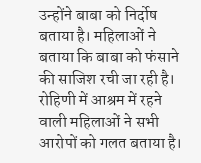उन्होंने बाबा को निर्दोष बताया है। महिलाओं ने बताया कि बाबा को फंसाने की साजिश रची जा रही है। रोहिणी में आश्रम में रहने वाली महिलाओं ने सभी आरोपों को गलत बताया है।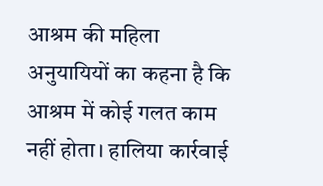आश्रम की महिला अनुयायियों का कहना है कि आश्रम में कोई गलत काम नहीं होता। हालिया कार्रवाई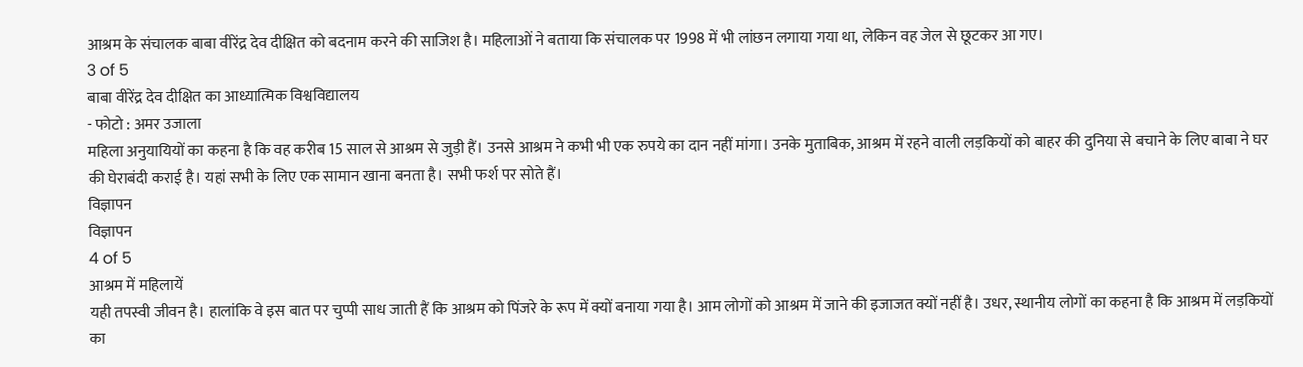आश्रम के संचालक बाबा वीरेंद्र देव दीक्षित को बदनाम करने की साजिश है। महिलाओं ने बताया कि संचालक पर 1998 में भी लांछन लगाया गया था, लेकिन वह जेल से छूटकर आ गए।
3 of 5
बाबा वीरेंद्र देव दीक्षित का आध्यात्मिक विश्वविद्यालय
- फोटो : अमर उजाला
महिला अनुयायियों का कहना है कि वह करीब 15 साल से आश्रम से जुड़ी हैं। उनसे आश्रम ने कभी भी एक रुपये का दान नहीं मांगा। उनके मुताबिक, आश्रम में रहने वाली लड़कियों को बाहर की दुनिया से बचाने के लिए बाबा ने घर की घेराबंदी कराई है। यहां सभी के लिए एक सामान खाना बनता है। सभी फर्श पर सोते हैं।
विज्ञापन
विज्ञापन
4 of 5
आश्रम में महिलायें
यही तपस्वी जीवन है। हालांकि वे इस बात पर चुप्पी साध जाती हैं कि आश्रम को पिंजरे के रूप में क्यों बनाया गया है। आम लोगों को आश्रम में जाने की इजाजत क्यों नहीं है। उधर, स्थानीय लोगों का कहना है कि आश्रम में लड़कियों का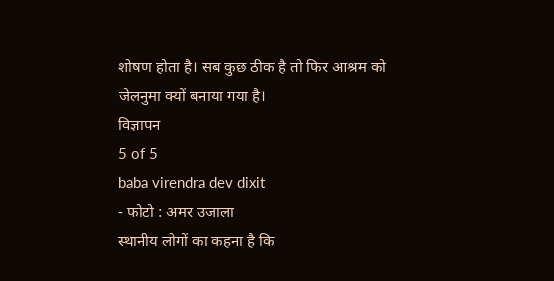शोषण होता है। सब कुछ ठीक है तो फिर आश्रम को जेलनुमा क्यों बनाया गया है।
विज्ञापन
5 of 5
baba virendra dev dixit
- फोटो : अमर उजाला
स्थानीय लोगों का कहना है कि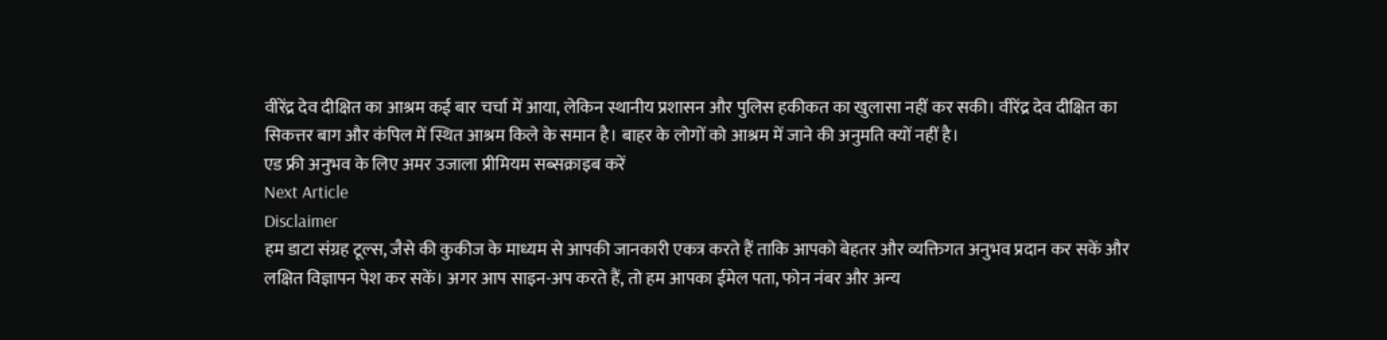वीरेंद्र देव दीक्षित का आश्रम कई बार चर्चा में आया, लेकिन स्थानीय प्रशासन और पुलिस हकीकत का खुलासा नहीं कर सकी। वीरेंद्र देव दीक्षित का सिकत्तर बाग और कंपिल में स्थित आश्रम किले के समान है। बाहर के लोगों को आश्रम में जाने की अनुमति क्यों नहीं है।
एड फ्री अनुभव के लिए अमर उजाला प्रीमियम सब्सक्राइब करें
Next Article
Disclaimer
हम डाटा संग्रह टूल्स, जैसे की कुकीज के माध्यम से आपकी जानकारी एकत्र करते हैं ताकि आपको बेहतर और व्यक्तिगत अनुभव प्रदान कर सकें और लक्षित विज्ञापन पेश कर सकें। अगर आप साइन-अप करते हैं, तो हम आपका ईमेल पता, फोन नंबर और अन्य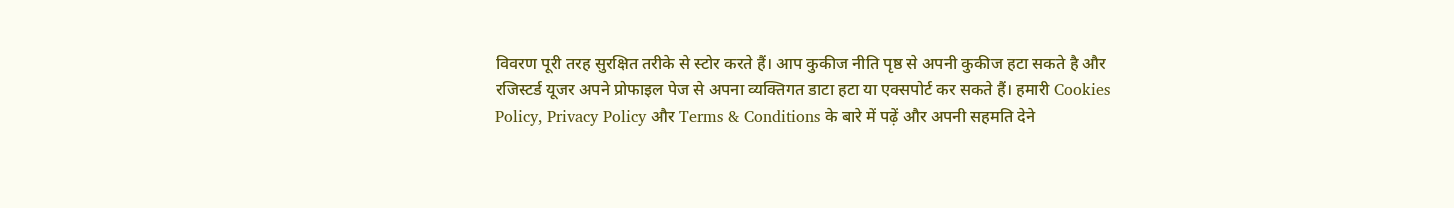विवरण पूरी तरह सुरक्षित तरीके से स्टोर करते हैं। आप कुकीज नीति पृष्ठ से अपनी कुकीज हटा सकते है और रजिस्टर्ड यूजर अपने प्रोफाइल पेज से अपना व्यक्तिगत डाटा हटा या एक्सपोर्ट कर सकते हैं। हमारी Cookies Policy, Privacy Policy और Terms & Conditions के बारे में पढ़ें और अपनी सहमति देने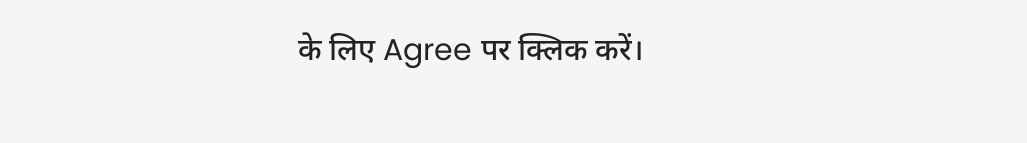के लिए Agree पर क्लिक करें।